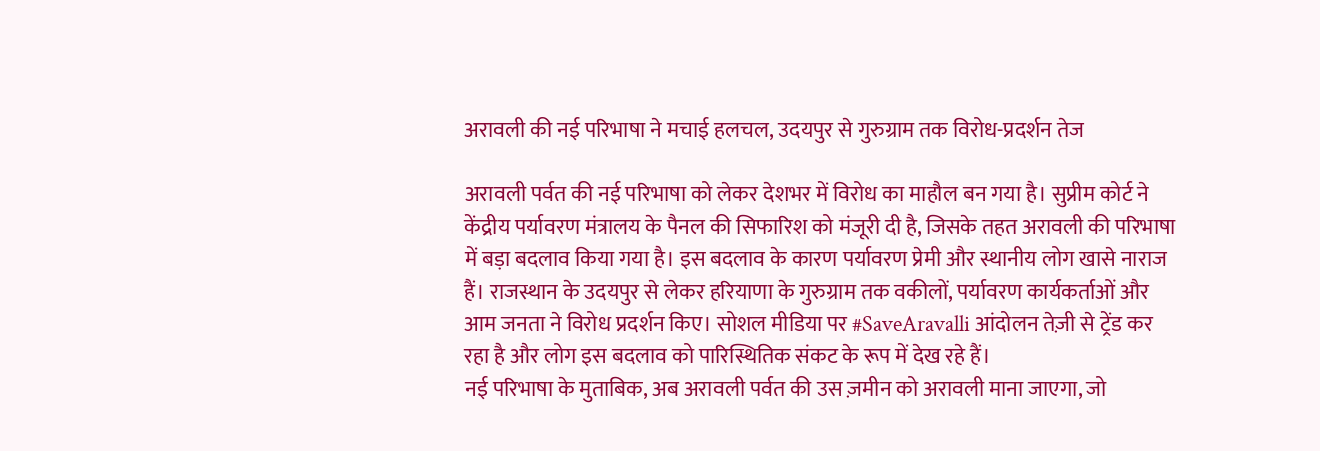अरावली की नई परिभाषा ने मचाई हलचल, उदयपुर से गुरुग्राम तक विरोध-प्रदर्शन तेज

अरावली पर्वत की नई परिभाषा को लेकर देशभर में विरोध का माहौल बन गया है। सुप्रीम कोर्ट ने केंद्रीय पर्यावरण मंत्रालय के पैनल की सिफारिश को मंजूरी दी है, जिसके तहत अरावली की परिभाषा में बड़ा बदलाव किया गया है। इस बदलाव के कारण पर्यावरण प्रेमी और स्थानीय लोग खासे नाराज हैं। राजस्थान के उदयपुर से लेकर हरियाणा के गुरुग्राम तक वकीलों, पर्यावरण कार्यकर्ताओं और आम जनता ने विरोध प्रदर्शन किए। सोशल मीडिया पर #SaveAravalli आंदोलन तेज़ी से ट्रेंड कर रहा है और लोग इस बदलाव को पारिस्थितिक संकट के रूप में देख रहे हैं।
नई परिभाषा के मुताबिक, अब अरावली पर्वत की उस ज़मीन को अरावली माना जाएगा, जो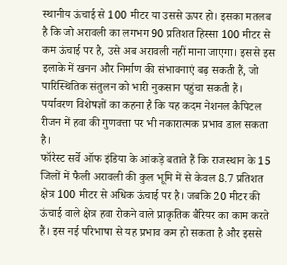स्थानीय ऊंचाई से 100 मीटर या उससे ऊपर हो। इसका मतलब है कि जो अरावली का लगभग 90 प्रतिशत हिस्सा 100 मीटर से कम ऊंचाई पर है, उसे अब अरावली नहीं माना जाएगा। इससे इस इलाके में खनन और निर्माण की संभावनाएं बढ़ सकती हैं, जो पारिस्थितिक संतुलन को भारी नुकसान पहुंचा सकती हैं। पर्यावरण विशेषज्ञों का कहना है कि यह कदम नेशनल कैपिटल रीजन में हवा की गुणवत्ता पर भी नकारात्मक प्रभाव डाल सकता है।
फॉरेस्ट सर्वे ऑफ इंडिया के आंकड़े बताते हैं कि राजस्थान के 15 जिलों में फैली अरावली की कुल भूमि में से केवल 8.7 प्रतिशत क्षेत्र 100 मीटर से अधिक ऊंचाई पर है। जबकि 20 मीटर की ऊंचाई वाले क्षेत्र हवा रोकने वाले प्राकृतिक बैरियर का काम करते हैं। इस नई परिभाषा से यह प्रभाव कम हो सकता है और इससे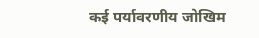कई पर्यावरणीय जोखिम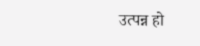उत्पन्न हो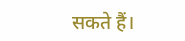सकते हैं।